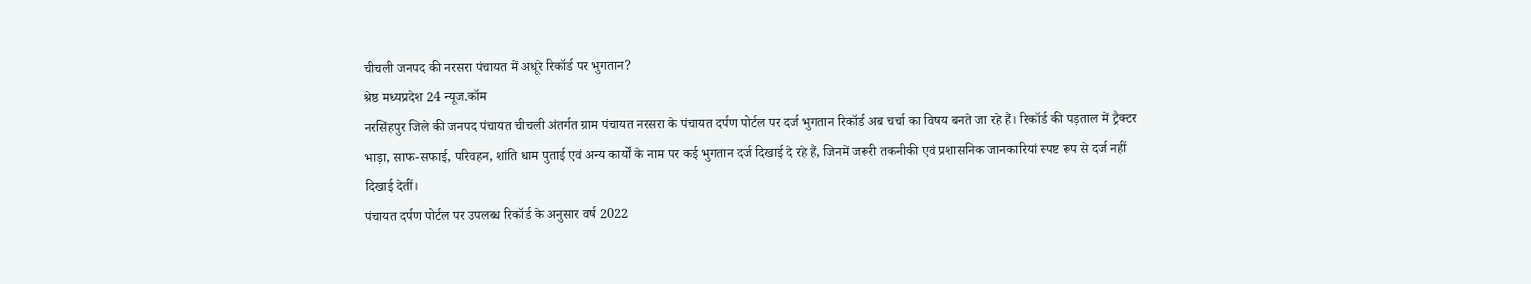चीचली जनपद की नरसरा पंचायत में अधूरे रिकॉर्ड पर भुगतान?
श्रेष्ठ मध्यप्रदेश 24 न्यूज.कॉम
नरसिंहपुर जिले की जनपद पंचायत चीचली अंतर्गत ग्राम पंचायत नरसरा के पंचायत दर्पण पोर्टल पर दर्ज भुगतान रिकॉर्ड अब चर्चा का विषय बनते जा रहे हैं। रिकॉर्ड की पड़ताल में ट्रैक्टर भाड़ा, साफ-सफाई, परिवहन, शांति धाम पुताई एवं अन्य कार्यों के नाम पर कई भुगतान दर्ज दिखाई दे रहे हैं, जिनमें जरूरी तकनीकी एवं प्रशासनिक जानकारियां स्पष्ट रूप से दर्ज नहीं दिखाई देतीं।
पंचायत दर्पण पोर्टल पर उपलब्ध रिकॉर्ड के अनुसार वर्ष 2022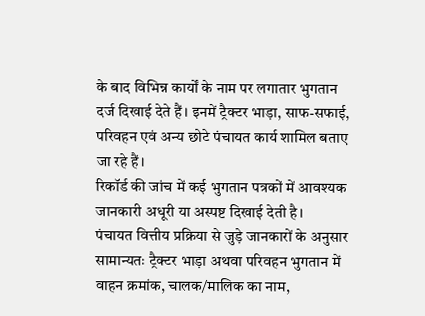के बाद विभिन्न कार्यों के नाम पर लगातार भुगतान दर्ज दिखाई देते हैं। इनमें ट्रैक्टर भाड़ा, साफ-सफाई, परिवहन एवं अन्य छोटे पंचायत कार्य शामिल बताए जा रहे हैं।
रिकॉर्ड की जांच में कई भुगतान पत्रकों में आवश्यक जानकारी अधूरी या अस्पष्ट दिखाई देती है।
पंचायत वित्तीय प्रक्रिया से जुड़े जानकारों के अनुसार सामान्यतः ट्रैक्टर भाड़ा अथवा परिवहन भुगतान में वाहन क्रमांक, चालक/मालिक का नाम,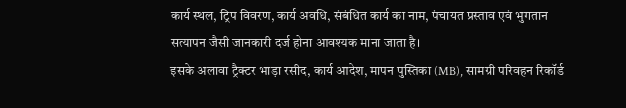कार्य स्थल, ट्रिप विवरण, कार्य अवधि, संबंधित कार्य का नाम, पंचायत प्रस्ताव एवं भुगतान सत्यापन जैसी जानकारी दर्ज होना आवश्यक माना जाता है।
इसके अलावा ट्रैक्टर भाड़ा रसीद, कार्य आदेश, मापन पुस्तिका (MB), सामग्री परिवहन रिकॉर्ड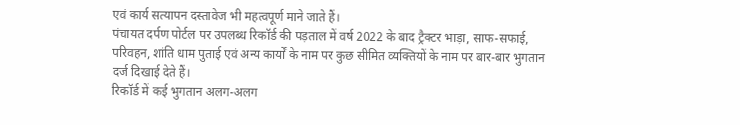एवं कार्य सत्यापन दस्तावेज भी महत्वपूर्ण माने जाते हैं।
पंचायत दर्पण पोर्टल पर उपलब्ध रिकॉर्ड की पड़ताल में वर्ष 2022 के बाद ट्रैक्टर भाड़ा, साफ-सफाई, परिवहन, शांति धाम पुताई एवं अन्य कार्यों के नाम पर कुछ सीमित व्यक्तियों के नाम पर बार-बार भुगतान दर्ज दिखाई देते हैं।
रिकॉर्ड में कई भुगतान अलग-अलग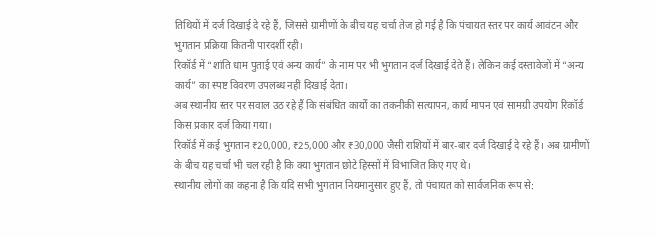तिथियों में दर्ज दिखाई दे रहे हैं, जिससे ग्रामीणों के बीच यह चर्चा तेज हो गई है कि पंचायत स्तर पर कार्य आवंटन और भुगतान प्रक्रिया कितनी पारदर्शी रही।
रिकॉर्ड में “शांति धाम पुताई एवं अन्य कार्य” के नाम पर भी भुगतान दर्ज दिखाई देते हैं। लेकिन कई दस्तावेजों में “अन्य कार्य” का स्पष्ट विवरण उपलब्ध नहीं दिखाई देता।
अब स्थानीय स्तर पर सवाल उठ रहे हैं कि संबंधित कार्यों का तकनीकी सत्यापन, कार्य मापन एवं सामग्री उपयोग रिकॉर्ड किस प्रकार दर्ज किया गया।
रिकॉर्ड में कई भुगतान ₹20,000, ₹25,000 और ₹30,000 जैसी राशियों में बार-बार दर्ज दिखाई दे रहे हैं। अब ग्रामीणों के बीच यह चर्चा भी चल रही है कि क्या भुगतान छोटे हिस्सों में विभाजित किए गए थे।
स्थानीय लोगों का कहना है कि यदि सभी भुगतान नियमानुसार हुए हैं, तो पंचायत को सार्वजनिक रूप से: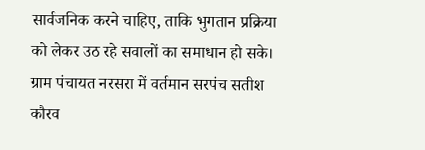सार्वजनिक करने चाहिए, ताकि भुगतान प्रक्रिया को लेकर उठ रहे सवालों का समाधान हो सके।
ग्राम पंचायत नरसरा में वर्तमान सरपंच सतीश कौरव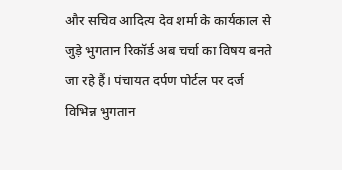और सचिव आदित्य देव शर्मा के कार्यकाल से जुड़े भुगतान रिकॉर्ड अब चर्चा का विषय बनते जा रहे हैं। पंचायत दर्पण पोर्टल पर दर्ज विभिन्न भुगतान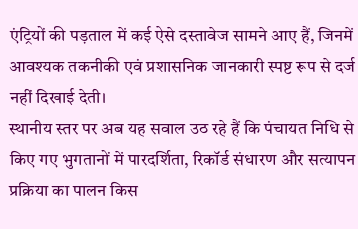एंट्रियों की पड़ताल में कई ऐसे दस्तावेज सामने आए हैं, जिनमें आवश्यक तकनीकी एवं प्रशासनिक जानकारी स्पष्ट रूप से दर्ज नहीं दिखाई देती।
स्थानीय स्तर पर अब यह सवाल उठ रहे हैं कि पंचायत निधि से किए गए भुगतानों में पारदर्शिता, रिकॉर्ड संधारण और सत्यापन प्रक्रिया का पालन किस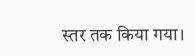स्तर तक किया गया।